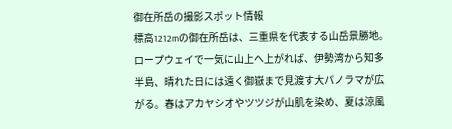御在所岳の撮影スポット情報
標高1212mの御在所岳は、三重県を代表する山岳景勝地。ロープウェイで一気に山上へ上がれば、伊勢湾から知多半島、晴れた日には遠く御嶽まで見渡す大パノラマが広がる。春はアカヤシオやツツジが山肌を染め、夏は涼風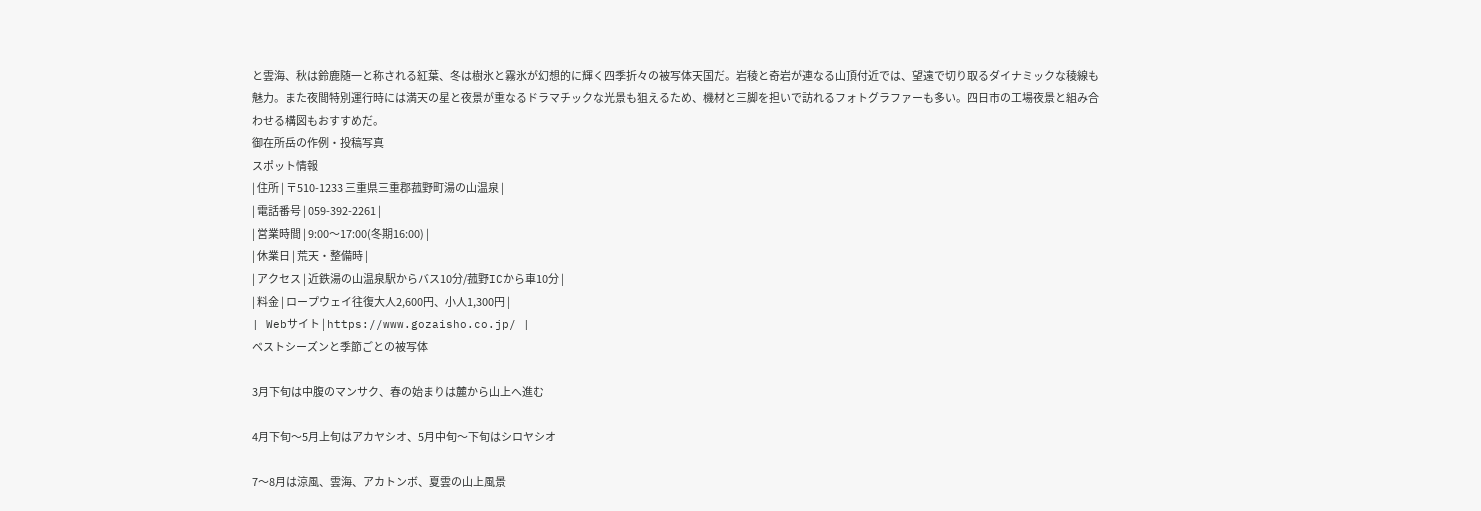と雲海、秋は鈴鹿随一と称される紅葉、冬は樹氷と霧氷が幻想的に輝く四季折々の被写体天国だ。岩稜と奇岩が連なる山頂付近では、望遠で切り取るダイナミックな稜線も魅力。また夜間特別運行時には満天の星と夜景が重なるドラマチックな光景も狙えるため、機材と三脚を担いで訪れるフォトグラファーも多い。四日市の工場夜景と組み合わせる構図もおすすめだ。
御在所岳の作例・投稿写真
スポット情報
| 住所 | 〒510-1233 三重県三重郡菰野町湯の山温泉 |
| 電話番号 | 059-392-2261 |
| 営業時間 | 9:00〜17:00(冬期16:00) |
| 休業日 | 荒天・整備時 |
| アクセス | 近鉄湯の山温泉駅からバス10分/菰野ICから車10分 |
| 料金 | ロープウェイ往復大人2,600円、小人1,300円 |
| Webサイト | https://www.gozaisho.co.jp/ |
ベストシーズンと季節ごとの被写体

3月下旬は中腹のマンサク、春の始まりは麓から山上へ進む

4月下旬〜5月上旬はアカヤシオ、5月中旬〜下旬はシロヤシオ

7〜8月は涼風、雲海、アカトンボ、夏雲の山上風景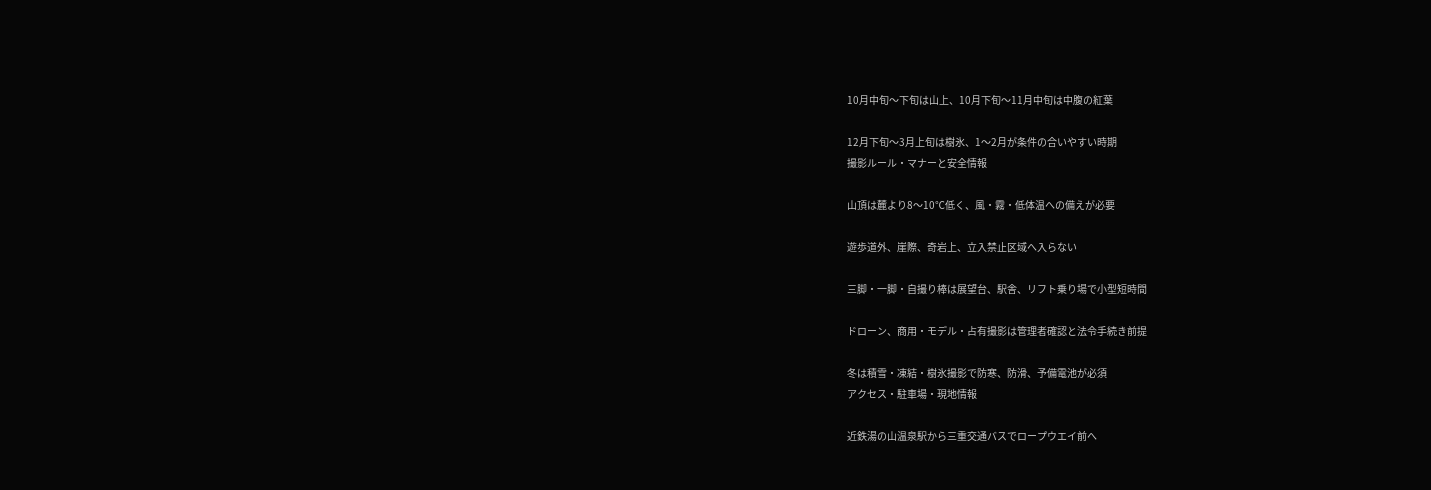10月中旬〜下旬は山上、10月下旬〜11月中旬は中腹の紅葉

12月下旬〜3月上旬は樹氷、1〜2月が条件の合いやすい時期
撮影ルール・マナーと安全情報

山頂は麓より8〜10℃低く、風・霧・低体温への備えが必要

遊歩道外、崖際、奇岩上、立入禁止区域へ入らない

三脚・一脚・自撮り棒は展望台、駅舎、リフト乗り場で小型短時間

ドローン、商用・モデル・占有撮影は管理者確認と法令手続き前提

冬は積雪・凍結・樹氷撮影で防寒、防滑、予備電池が必須
アクセス・駐車場・現地情報

近鉄湯の山温泉駅から三重交通バスでロープウエイ前へ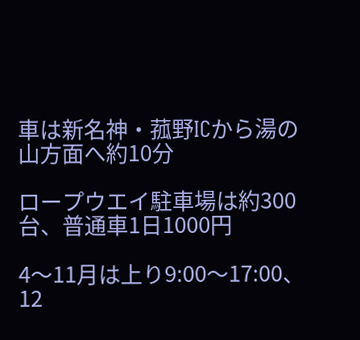車は新名神・菰野ICから湯の山方面へ約10分

ロープウエイ駐車場は約300台、普通車1日1000円

4〜11月は上り9:00〜17:00、12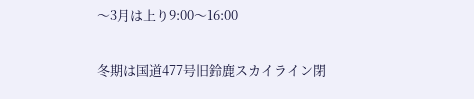〜3月は上り9:00〜16:00

冬期は国道477号旧鈴鹿スカイライン閉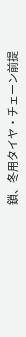鎖、冬用タイヤ・チェーン前提